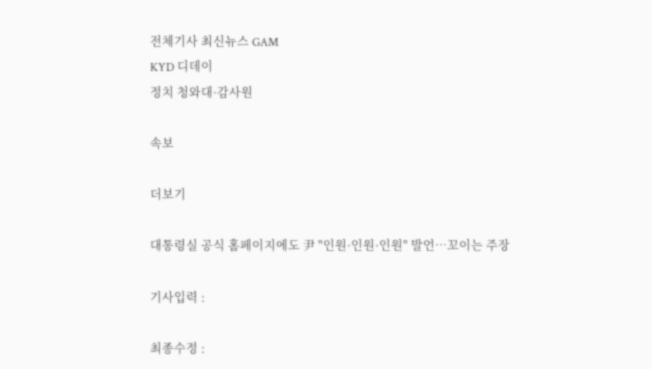전체기사 최신뉴스 GAM
KYD 디데이
정치 청와대·감사원

속보

더보기

대통령실 공식 홈페이지에도 尹 "인원·인원·인원" 발언…꼬이는 주장

기사입력 :

최종수정 :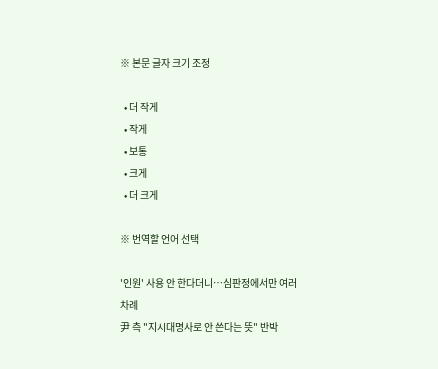※ 본문 글자 크기 조정

  • 더 작게
  • 작게
  • 보통
  • 크게
  • 더 크게

※ 번역할 언어 선택

'인원' 사용 안 한다더니…심판정에서만 여러 차례
尹 측 "지시대명사로 안 쓴다는 뜻" 반박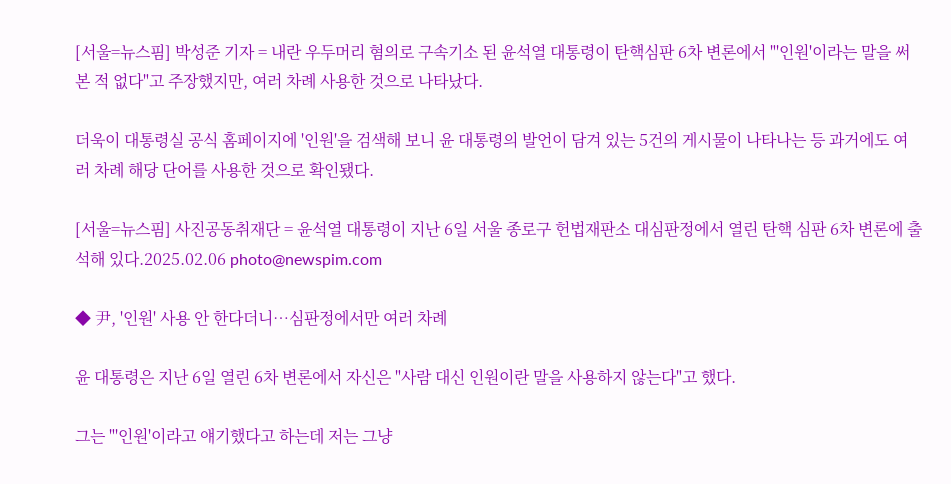[서울=뉴스핌] 박성준 기자 = 내란 우두머리 혐의로 구속기소 된 윤석열 대통령이 탄핵심판 6차 변론에서 "'인원'이라는 말을 써본 적 없다"고 주장했지만, 여러 차례 사용한 것으로 나타났다.

더욱이 대통령실 공식 홈페이지에 '인원'을 검색해 보니 윤 대통령의 발언이 담겨 있는 5건의 게시물이 나타나는 등 과거에도 여러 차례 해당 단어를 사용한 것으로 확인됐다.

[서울=뉴스핌] 사진공동취재단 = 윤석열 대통령이 지난 6일 서울 종로구 헌법재판소 대심판정에서 열린 탄핵 심판 6차 변론에 출석해 있다.2025.02.06 photo@newspim.com

◆ 尹, '인원' 사용 안 한다더니…심판정에서만 여러 차례

윤 대통령은 지난 6일 열린 6차 변론에서 자신은 "사람 대신 인원이란 말을 사용하지 않는다"고 했다.

그는 "'인원'이라고 얘기했다고 하는데 저는 그냥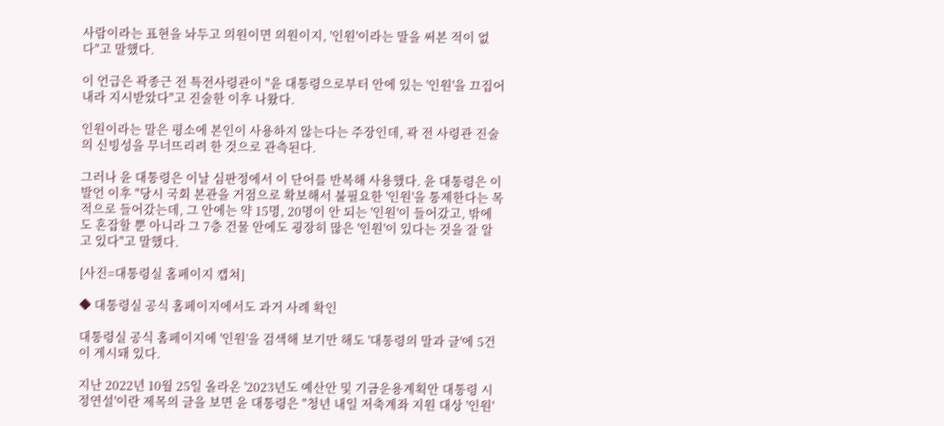사람이라는 표현을 놔두고 의원이면 의원이지, '인원'이라는 말을 써본 적이 없다"고 말했다.

이 언급은 곽종근 전 특전사령관이 "윤 대통령으로부터 안에 있는 '인원'을 끄집어내라 지시받았다"고 진술한 이후 나왔다.

인원이라는 말은 평소에 본인이 사용하지 않는다는 주장인데, 곽 전 사령관 진술의 신빙성을 무너뜨리려 한 것으로 관측된다.

그러나 윤 대통령은 이날 심판정에서 이 단어를 반복해 사용했다. 윤 대통령은 이 발언 이후 "당시 국회 본관을 거점으로 확보해서 불필요한 '인원'을 통제한다는 목적으로 들어갔는데, 그 안에는 약 15명, 20명이 안 되는 '인원'이 들어갔고, 밖에도 혼잡할 뿐 아니라 그 7층 건물 안에도 굉장히 많은 '인원'이 있다는 것을 잘 알고 있다"고 말했다.

[사진=대통령실 홈페이지 캡쳐]

◆ 대통령실 공식 홈페이지에서도 과거 사례 확인

대통령실 공식 홈페이지에 '인원'을 검색해 보기만 해도 '대통령의 말과 글'에 5건이 게시돼 있다.

지난 2022년 10월 25일 올라온 '2023년도 예산안 및 기금운용계획안 대통령 시정연설'이란 제목의 글을 보면 윤 대통령은 "청년 내일 저축계좌 지원 대상 '인원'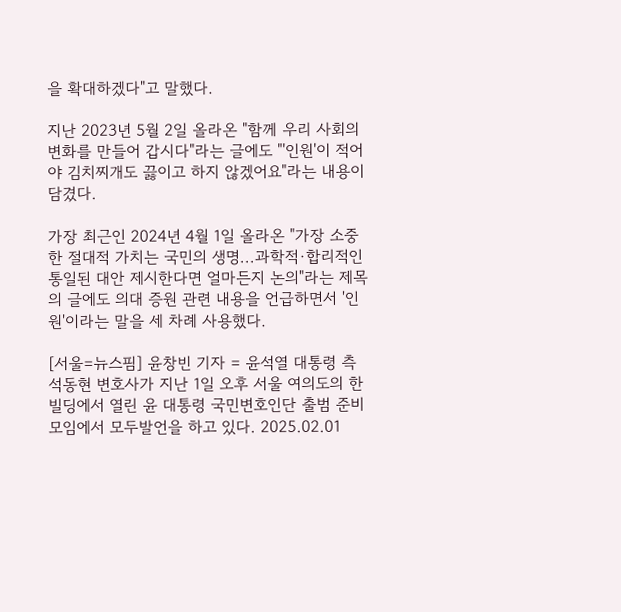을 확대하겠다"고 말했다.

지난 2023년 5월 2일 올라온 "함께 우리 사회의 변화를 만들어 갑시다"라는 글에도 "'인원'이 적어야 김치찌개도 끓이고 하지 않겠어요"라는 내용이 담겼다.

가장 최근인 2024년 4월 1일 올라온 "가장 소중한 절대적 가치는 국민의 생명...과학적·합리적인 통일된 대안 제시한다면 얼마든지 논의"라는 제목의 글에도 의대 증원 관련 내용을 언급하면서 '인원'이라는 말을 세 차례 사용했다.

[서울=뉴스핌] 윤창빈 기자 = 윤석열 대통령 측 석동현 변호사가 지난 1일 오후 서울 여의도의 한 빌딩에서 열린 윤 대통령 국민변호인단 출범 준비 모임에서 모두발언을 하고 있다. 2025.02.01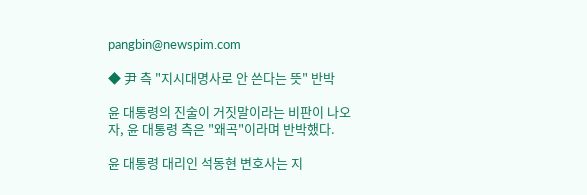pangbin@newspim.com

◆ 尹 측 "지시대명사로 안 쓴다는 뜻" 반박

윤 대통령의 진술이 거짓말이라는 비판이 나오자, 윤 대통령 측은 "왜곡"이라며 반박했다.

윤 대통령 대리인 석동현 변호사는 지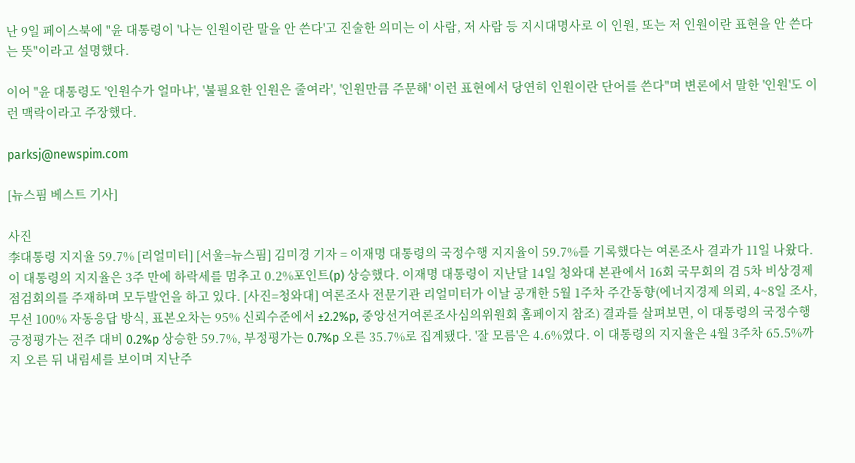난 9일 페이스북에 "윤 대통령이 '나는 인원이란 말을 안 쓴다'고 진술한 의미는 이 사람, 저 사람 등 지시대명사로 이 인원, 또는 저 인원이란 표현을 안 쓴다는 뜻"이라고 설명했다.

이어 "윤 대통령도 '인원수가 얼마냐', '불필요한 인원은 줄여라', '인원만큼 주문해' 이런 표현에서 당연히 인원이란 단어를 쓴다"며 변론에서 말한 '인원'도 이런 맥락이라고 주장했다.

parksj@newspim.com

[뉴스핌 베스트 기사]

사진
李대통령 지지율 59.7% [리얼미터] [서울=뉴스핌] 김미경 기자 = 이재명 대통령의 국정수행 지지율이 59.7%를 기록했다는 여론조사 결과가 11일 나왔다. 이 대통령의 지지율은 3주 만에 하락세를 멈추고 0.2%포인트(p) 상승했다. 이재명 대통령이 지난달 14일 청와대 본관에서 16회 국무회의 겸 5차 비상경제점검회의를 주재하며 모두발언을 하고 있다. [사진=청와대] 여론조사 전문기관 리얼미터가 이날 공개한 5월 1주차 주간동향(에너지경제 의뢰, 4~8일 조사, 무선 100% 자동응답 방식, 표본오차는 95% 신뢰수준에서 ±2.2%p, 중앙선거여론조사심의위원회 홈페이지 참조) 결과를 살펴보면, 이 대통령의 국정수행 긍정평가는 전주 대비 0.2%p 상승한 59.7%, 부정평가는 0.7%p 오른 35.7%로 집계됐다. '잘 모름'은 4.6%였다. 이 대통령의 지지율은 4월 3주차 65.5%까지 오른 뒤 내림세를 보이며 지난주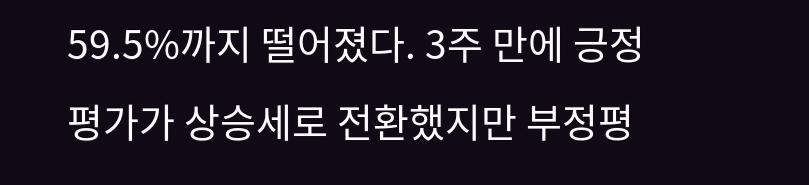59.5%까지 떨어졌다. 3주 만에 긍정평가가 상승세로 전환했지만 부정평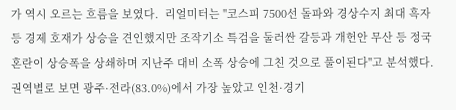가 역시 오르는 흐름을 보였다.  리얼미터는 "코스피 7500선 돌파와 경상수지 최대 흑자 등 경제 호재가 상승을 견인했지만 조작기소 특검을 둘러싼 갈등과 개헌안 무산 등 정국 혼란이 상승폭을 상쇄하며 지난주 대비 소폭 상승에 그친 것으로 풀이된다"고 분석했다. 권역별로 보면 광주·전라(83.0%)에서 가장 높았고 인천·경기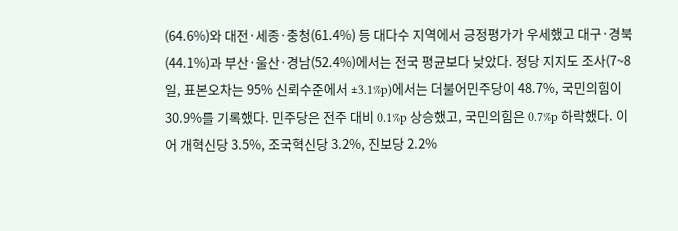(64.6%)와 대전·세종·충청(61.4%) 등 대다수 지역에서 긍정평가가 우세했고 대구·경북(44.1%)과 부산·울산·경남(52.4%)에서는 전국 평균보다 낮았다. 정당 지지도 조사(7~8일, 표본오차는 95% 신뢰수준에서 ±3.1%p)에서는 더불어민주당이 48.7%, 국민의힘이 30.9%를 기록했다. 민주당은 전주 대비 0.1%p 상승했고, 국민의힘은 0.7%p 하락했다. 이어 개혁신당 3.5%, 조국혁신당 3.2%, 진보당 2.2%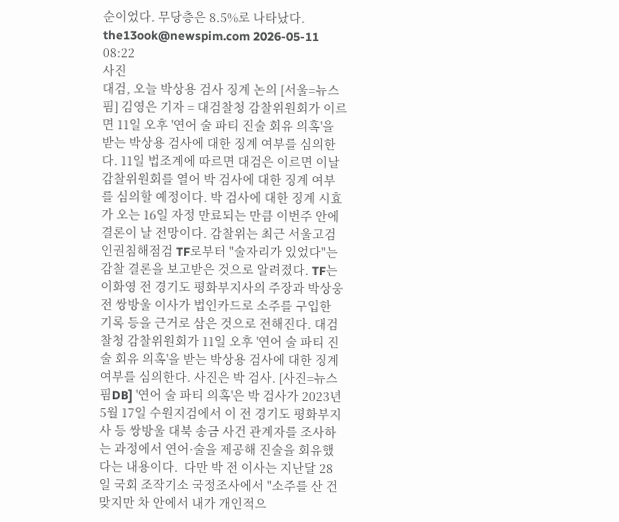순이었다. 무당층은 8.5%로 나타났다.  the13ook@newspim.com 2026-05-11 08:22
사진
대검, 오늘 박상용 검사 징계 논의 [서울=뉴스핌] 김영은 기자 = 대검찰청 감찰위원회가 이르면 11일 오후 '연어 술 파티 진술 회유 의혹'을 받는 박상용 검사에 대한 징계 여부를 심의한다. 11일 법조계에 따르면 대검은 이르면 이날 감찰위원회를 열어 박 검사에 대한 징계 여부를 심의할 예정이다. 박 검사에 대한 징계 시효가 오는 16일 자정 만료되는 만큼 이번주 안에 결론이 날 전망이다. 감찰위는 최근 서울고검 인권침해점검 TF로부터 "술자리가 있었다"는 감찰 결론을 보고받은 것으로 알려졌다. TF는 이화영 전 경기도 평화부지사의 주장과 박상웅 전 쌍방울 이사가 법인카드로 소주를 구입한 기록 등을 근거로 삼은 것으로 전해진다. 대검찰청 감찰위원회가 11일 오후 '연어 술 파티 진술 회유 의혹'을 받는 박상용 검사에 대한 징계 여부를 심의한다. 사진은 박 검사. [사진=뉴스핌DB] '연어 술 파티 의혹'은 박 검사가 2023년 5월 17일 수원지검에서 이 전 경기도 평화부지사 등 쌍방울 대북 송금 사건 관계자를 조사하는 과정에서 연어·술을 제공해 진술을 회유했다는 내용이다.  다만 박 전 이사는 지난달 28일 국회 조작기소 국정조사에서 "소주를 산 건 맞지만 차 안에서 내가 개인적으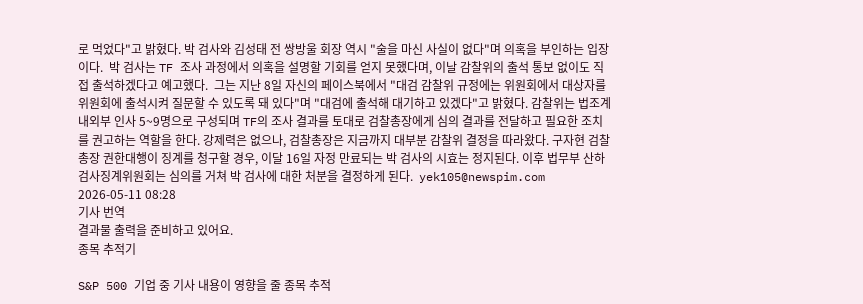로 먹었다"고 밝혔다. 박 검사와 김성태 전 쌍방울 회장 역시 "술을 마신 사실이 없다"며 의혹을 부인하는 입장이다.  박 검사는 TF 조사 과정에서 의혹을 설명할 기회를 얻지 못했다며, 이날 감찰위의 출석 통보 없이도 직접 출석하겠다고 예고했다.  그는 지난 8일 자신의 페이스북에서 "대검 감찰위 규정에는 위원회에서 대상자를 위원회에 출석시켜 질문할 수 있도록 돼 있다"며 "대검에 출석해 대기하고 있겠다"고 밝혔다. 감찰위는 법조계 내외부 인사 5~9명으로 구성되며 TF의 조사 결과를 토대로 검찰총장에게 심의 결과를 전달하고 필요한 조치를 권고하는 역할을 한다. 강제력은 없으나, 검찰총장은 지금까지 대부분 감찰위 결정을 따라왔다. 구자현 검찰총장 권한대행이 징계를 청구할 경우, 이달 16일 자정 만료되는 박 검사의 시효는 정지된다. 이후 법무부 산하 검사징계위원회는 심의를 거쳐 박 검사에 대한 처분을 결정하게 된다.  yek105@newspim.com 2026-05-11 08:28
기사 번역
결과물 출력을 준비하고 있어요.
종목 추적기

S&P 500 기업 중 기사 내용이 영향을 줄 종목 추적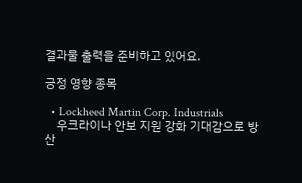결과물 출력을 준비하고 있어요.

긍정 영향 종목

  • Lockheed Martin Corp. Industrials
    우크라이나 안보 지원 강화 기대감으로 방산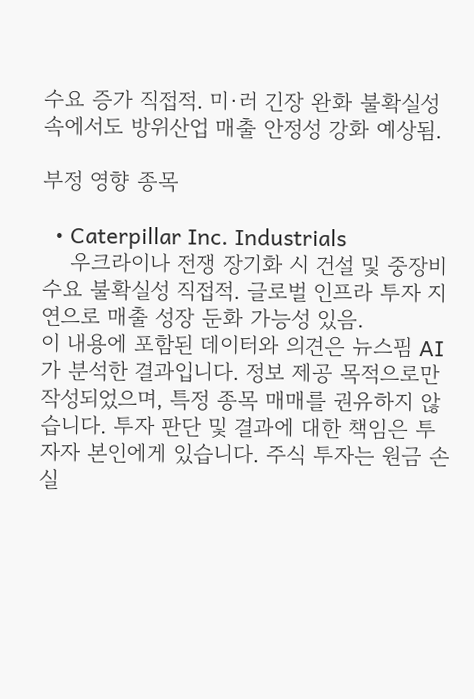수요 증가 직접적. 미·러 긴장 완화 불확실성 속에서도 방위산업 매출 안정성 강화 예상됨.

부정 영향 종목

  • Caterpillar Inc. Industrials
    우크라이나 전쟁 장기화 시 건설 및 중장비 수요 불확실성 직접적. 글로벌 인프라 투자 지연으로 매출 성장 둔화 가능성 있음.
이 내용에 포함된 데이터와 의견은 뉴스핌 AI가 분석한 결과입니다. 정보 제공 목적으로만 작성되었으며, 특정 종목 매매를 권유하지 않습니다. 투자 판단 및 결과에 대한 책임은 투자자 본인에게 있습니다. 주식 투자는 원금 손실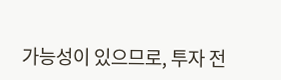가능성이 있으므로, 투자 전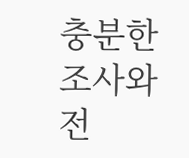충분한 조사와 전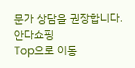문가 상담을 권장합니다.
안다쇼핑
Top으로 이동